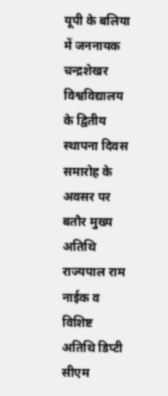यूपी के बलिया में जननायक चन्द्रशेखर विश्वविद्यालय के द्वितीय स्थापना दिवस समारोह के अवसर पर बतौर मुख्य अतिथि राज्यपाल राम नाईक व विशिष्ट अतिथि डिप्टी सीएम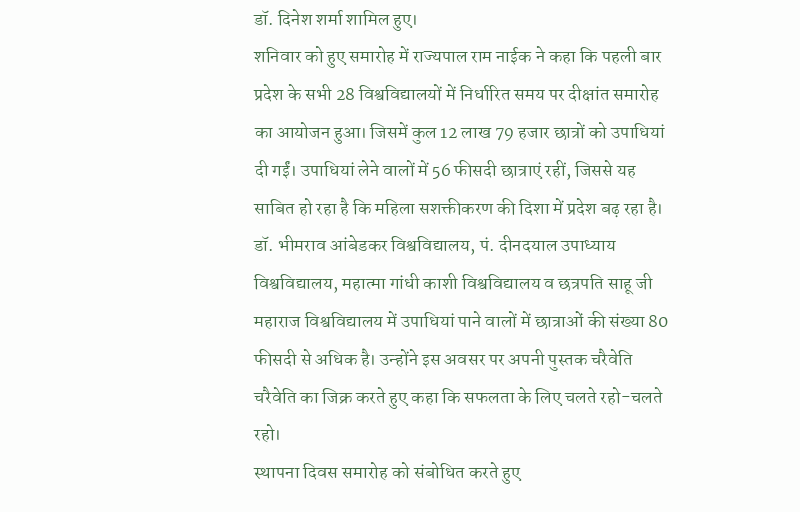डॉ. दिनेश शर्मा शामिल हुए।
शनिवार को हुए समारोह में राज्यपाल राम नाईक ने कहा कि पहली बार प्रदेश के सभी 28 विश्वविद्यालयों में निर्धारित समय पर दीक्षांत समारोह का आयोजन हुआ। जिसमें कुल 12 लाख 79 हजार छात्रों को उपाधियां दी गईं। उपाधियां लेने वालों में 56 फीसदी छात्राएं रहीं, जिससे यह साबित हो रहा है कि महिला सशक्तीकरण की दिशा में प्रदेश बढ़ रहा है।
डॉ. भीमराव आंबेडकर विश्वविद्यालय, पं. दीनदयाल उपाध्याय विश्वविद्यालय, महात्मा गांधी काशी विश्वविद्यालय व छत्रपति साहू जी महाराज विश्वविद्यालय में उपाधियां पाने वालों में छात्राओं की संख्या 80 फीसदी से अधिक है। उन्होंने इस अवसर पर अपनी पुस्तक चरैवेति चरैवेति का जिक्र करते हुए कहा कि सफलता के लिए चलते रहो-चलते रहो।
स्थापना दिवस समारोह को संबोधित करते हुए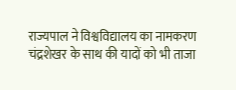राज्यपाल ने विश्वविद्यालय का नामकरण चंद्रशेखर के साथ की यादों को भी ताजा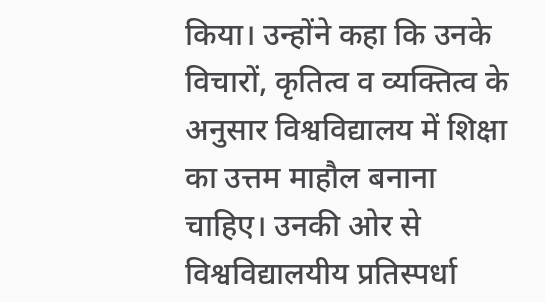किया। उन्होंने कहा कि उनके विचारों, कृतित्व व व्यक्तित्व के अनुसार विश्वविद्यालय में शिक्षा का उत्तम माहौल बनाना चाहिए। उनकी ओर से विश्वविद्यालयीय प्रतिस्पर्धा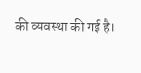की व्यवस्था की गई है।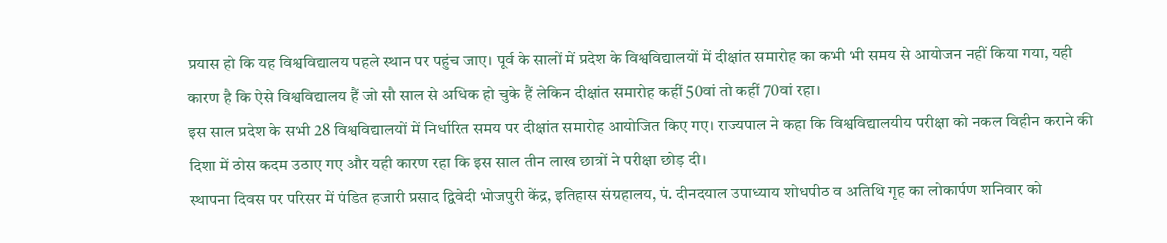प्रयास हो कि यह विश्वविद्यालय पहले स्थान पर पहुंच जाए। पूर्व के सालों में प्रदेश के विश्वविद्यालयों में दीक्षांत समारोह का कभी भी समय से आयोजन नहीं किया गया, यही कारण है कि ऐसे विश्वविद्यालय हैं जो सौ साल से अधिक हो चुके हैं लेकिन दीक्षांत समारोह कहीं 50वां तो कहीं 70वां रहा।
इस साल प्रदेश के सभी 28 विश्वविद्यालयों में निर्धारित समय पर दीक्षांत समारोह आयोजित किए गए। राज्यपाल ने कहा कि विश्वविद्यालयीय परीक्षा को नकल विहीन कराने की दिशा में ठोस कदम उठाए गए और यही कारण रहा कि इस साल तीन लाख छात्रों ने परीक्षा छोड़ दी।
स्थापना दिवस पर परिसर में पंडित हजारी प्रसाद द्विवेदी भोजपुरी केंद्र, इतिहास संग्रहालय, पं. दीनदयाल उपाध्याय शोधपीठ व अतिथि गृह का लोकार्पण शनिवार को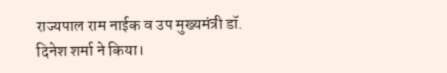राज्यपाल राम नाईक व उप मुख्यमंत्री डॉ. दिनेश शर्मा ने किया।